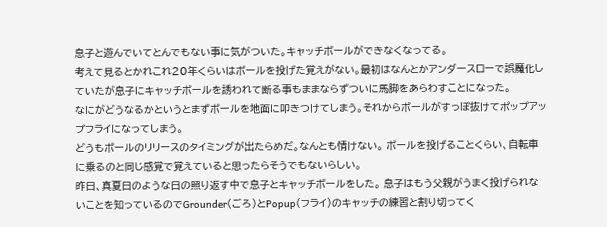息子と遊んでいてとんでもない事に気がついた。キャッチボールができなくなってる。
考えて見るとかれこれ20年くらいはボールを投げた覚えがない。最初はなんとかアンダースローで誤魔化していたが息子にキャッチボールを誘われて断る事もままならずついに馬脚をあらわすことになった。
なにがどうなるかというとまずボールを地面に叩きつけてしまう。それからボールがすっぽ抜けてポップアップフライになってしまう。
どうもボールのリリースのタイミングが出たらめだ。なんとも情けない。 ボールを投げることくらい、自転車に乗るのと同じ感覚で覚えていると思ったらそうでもないらしい。
昨日、真夏日のような日の照り返す中で息子とキャッチボールをした。 息子はもう父親がうまく投げられないことを知っているのでGrounder(ごろ)とPopup(フライ)のキャッチの練習と割り切ってく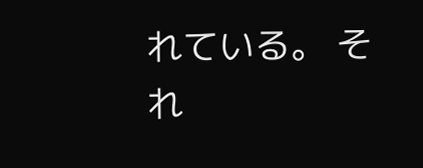れている。 それ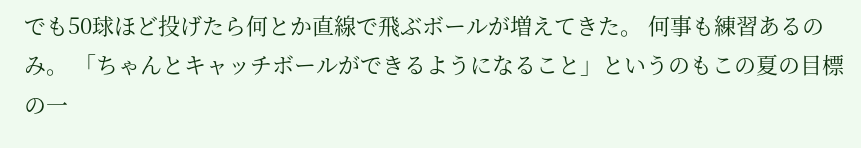でも50球ほど投げたら何とか直線で飛ぶボールが増えてきた。 何事も練習あるのみ。 「ちゃんとキャッチボールができるようになること」というのもこの夏の目標の一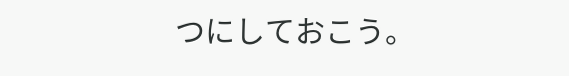つにしておこう。